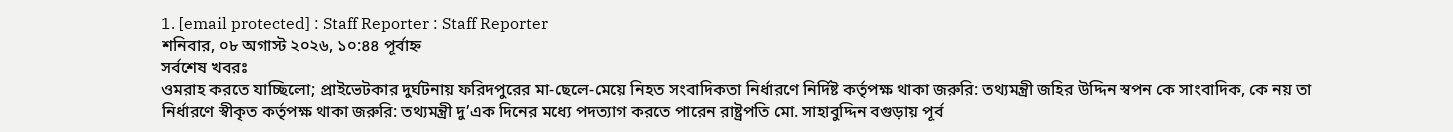1. [email protected] : Staff Reporter : Staff Reporter
শনিবার, ০৮ অগাস্ট ২০২৬, ১০:৪৪ পূর্বাহ্ন
সর্বশেষ খবরঃ
ওমরাহ করতে যাচ্ছিলো; প্রাইভেটকার দুর্ঘটনায় ফরিদপুরের মা-ছেলে-মেয়ে নিহত সংবাদিকতা নির্ধারণে নির্দিষ্ট কর্তৃপক্ষ থাকা জরুরি: তথ্যমন্ত্রী জহির উদ্দিন স্বপন কে সাংবাদিক, কে নয় তা নির্ধারণে স্বীকৃত কর্তৃপক্ষ থাকা জরুরি: তথ্যমন্ত্রী দু’এক দিনের মধ্যে পদত্যাগ করতে পারেন রাষ্ট্রপতি মো. সাহাবুদ্দিন বগুড়ায় পূর্ব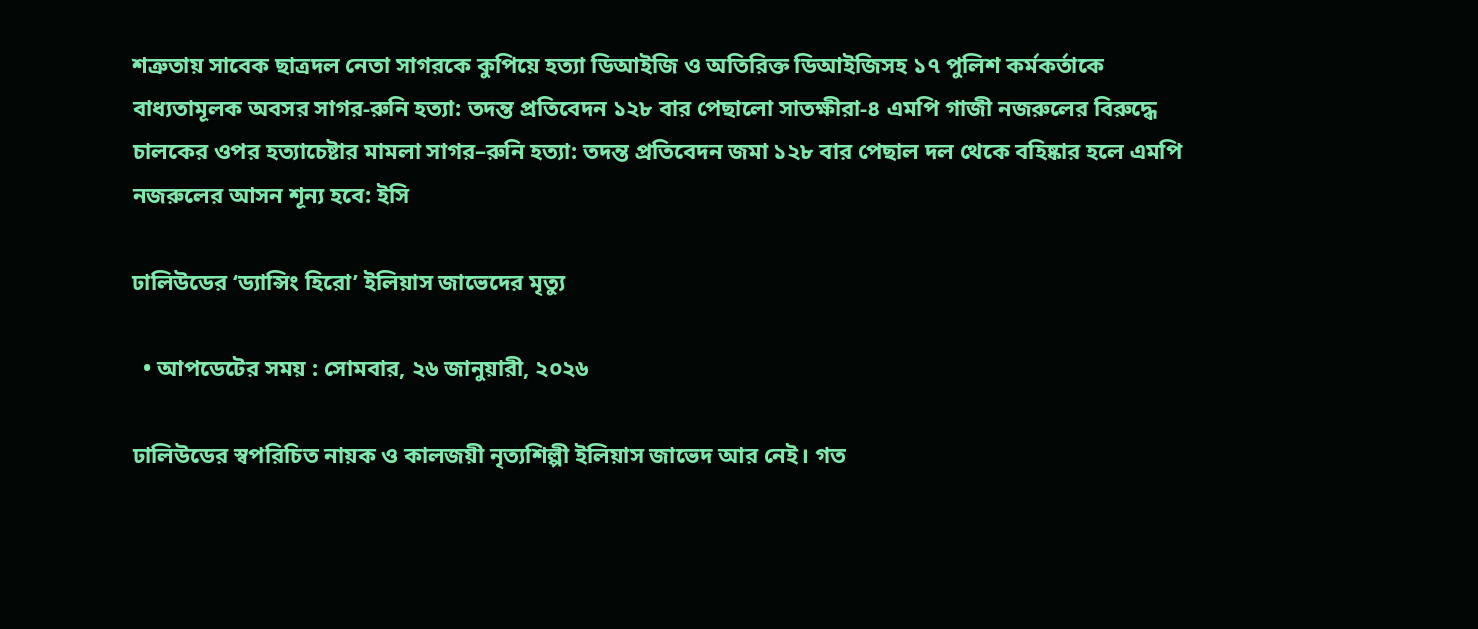শত্রুতায় সাবেক ছাত্রদল নেতা সাগরকে কুপিয়ে হত্যা ডিআইজি ও অতিরিক্ত ডিআইজিসহ ১৭ পুলিশ কর্মকর্তাকে বাধ্যতামূলক অবসর সাগর-রুনি হত্যা: তদন্ত প্রতিবেদন ১২৮ বার পেছালো সাতক্ষীরা-৪ এমপি গাজী নজরুলের বিরুদ্ধে চালকের ওপর হত্যাচেষ্টার মামলা সাগর–রুনি হত্যা: তদন্ত প্রতিবেদন জমা ১২৮ বার পেছাল দল থেকে বহিষ্কার হলে এমপি নজরুলের আসন শূন্য হবে: ইসি

ঢালিউডের ‘ড্যান্সিং হিরো’ ইলিয়াস জাভেদের মৃত্যু

  • আপডেটের সময় : সোমবার, ২৬ জানুয়ারী, ২০২৬

ঢালিউডের স্বপরিচিত নায়ক ও কালজয়ী নৃত্যশিল্পী ইলিয়াস জাভেদ আর নেই। গত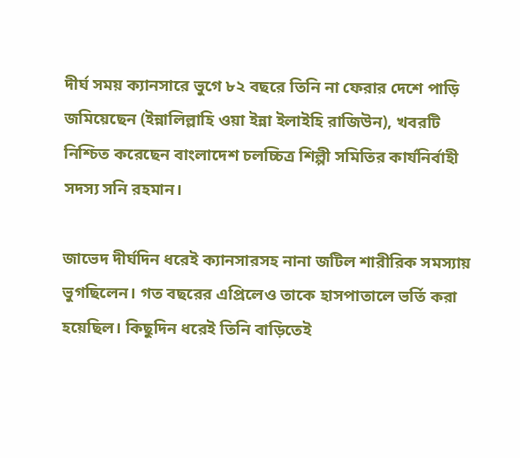দীর্ঘ সময় ক্যানসারে ভুগে ৮২ বছরে তিনি না ফেরার দেশে পাড়ি জমিয়েছেন (ইন্নালিল্লাহি ওয়া ইন্না ইলাইহি রাজিউন), খবরটি নিশ্চিত করেছেন বাংলাদেশ চলচ্চিত্র শিল্পী সমিতির কার্যনির্বাহী সদস্য সনি রহমান।

জাভেদ দীর্ঘদিন ধরেই ক্যানসারসহ নানা জটিল শারীরিক সমস্যায় ভুগছিলেন। গত বছরের এপ্রিলেও তাকে হাসপাতালে ভর্তি করা হয়েছিল। কিছুদিন ধরেই তিনি বাড়িতেই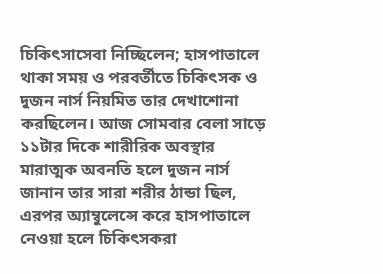চিকিৎসাসেবা নিচ্ছিলেন; হাসপাতালে থাকা সময় ও পরবর্তীতে চিকিৎসক ও দুজন নার্স নিয়মিত তার দেখাশোনা করছিলেন। আজ সোমবার বেলা সাড়ে ১১টার দিকে শারীরিক অবস্থার মারাত্মক অবনতি হলে দুজন নার্স জানান তার সারা শরীর ঠান্ডা ছিল, এরপর অ্যাম্বুলেন্সে করে হাসপাতালে নেওয়া হলে চিকিৎসকরা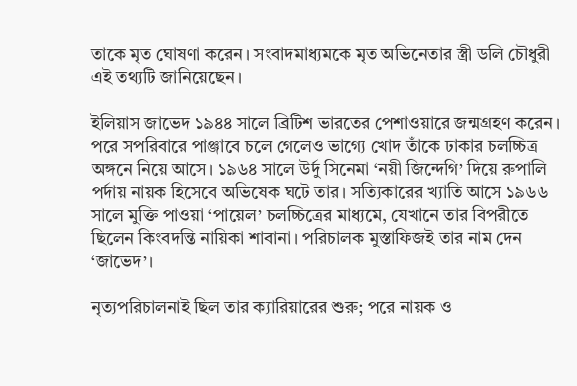তাকে মৃত ঘোষণা করেন। সংবাদমাধ্যমকে মৃত অভিনেতার স্ত্রী ডলি চৌধুরী এই তথ্যটি জানিয়েছেন।

ইলিয়াস জাভেদ ১৯৪৪ সালে ব্রিটিশ ভারতের পেশাওয়ারে জন্মগ্রহণ করেন। পরে সপরিবারে পাঞ্জাবে চলে গেলেও ভাগ্যে খোদ তাঁকে ঢাকার চলচ্চিত্র অঙ্গনে নিয়ে আসে। ১৯৬৪ সালে উর্দু সিনেমা ‘নয়ী জিন্দেগি’ দিয়ে রুপালি পর্দায় নায়ক হিসেবে অভিষেক ঘটে তার। সত্যিকারের খ্যাতি আসে ১৯৬৬ সালে মুক্তি পাওয়া ‘পায়েল’ চলচ্চিত্রের মাধ্যমে, যেখানে তার বিপরীতে ছিলেন কিংবদন্তি নায়িকা শাবানা। পরিচালক মুস্তাফিজই তার নাম দেন ‘জাভেদ’।

নৃত্যপরিচালনাই ছিল তার ক্যারিয়ারের শুরু; পরে নায়ক ও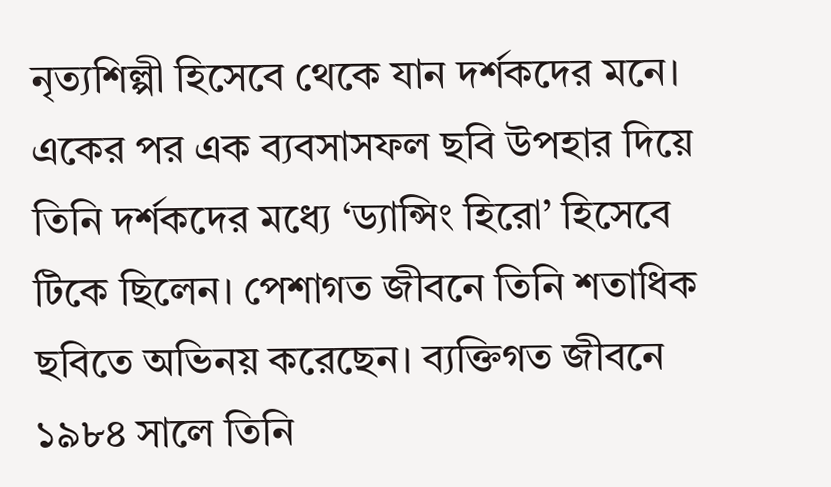নৃত্যশিল্পী হিসেবে থেকে যান দর্শকদের মনে। একের পর এক ব্যবসাসফল ছবি উপহার দিয়ে তিনি দর্শকদের মধ্যে ‘ড্যান্সিং হিরো’ হিসেবে টিকে ছিলেন। পেশাগত জীবনে তিনি শতাধিক ছবিতে অভিনয় করেছেন। ব্যক্তিগত জীবনে ১৯৮৪ সালে তিনি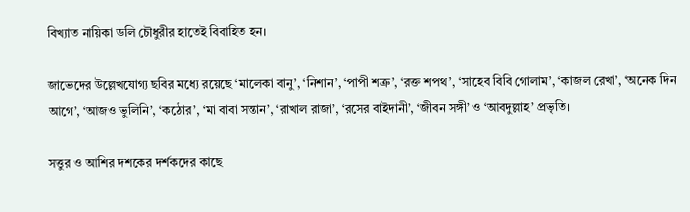বিখ্যাত নায়িকা ডলি চৌধুরীর হাতেই বিবাহিত হন।

জাভেদের উল্লেখযোগ্য ছবির মধ্যে রয়েছে ‘মালেকা বানু’, ‘নিশান’, ‘পাপী শত্রু’, ‘রক্ত শপথ’, ‘সাহেব বিবি গোলাম’, ‘কাজল রেখা’, ‘অনেক দিন আগে’, ‘আজও ভুলিনি’, ‘কঠোর’, ‘মা বাবা সন্তান’, ‘রাখাল রাজা’, ‘রসের বাইদানী’, ‘জীবন সঙ্গী’ ও ‘আবদুল্লাহ’ প্রভৃতি।

সত্তুর ও আশির দশকের দর্শকদের কাছে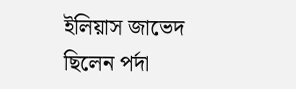ইলিয়াস জাভেদ ছিলেন পর্দা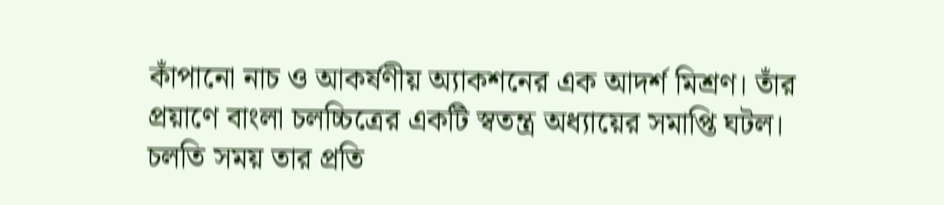কাঁপানো নাচ ও আকর্ষণীয় অ্যাকশনের এক আদর্শ মিশ্রণ। তাঁর প্রয়াণে বাংলা চলচ্চিত্রের একটি স্বতন্ত্র অধ্যায়ের সমাপ্তি ঘটল। চলতি সময় তার প্রতি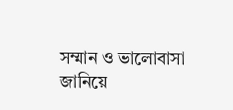সম্মান ও ভালোবাসা জানিয়ে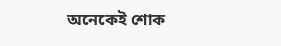অনেকেই শোক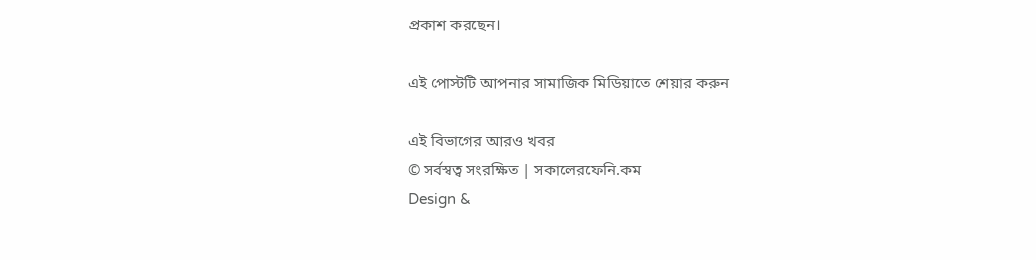প্রকাশ করছেন।

এই পোস্টটি আপনার সামাজিক মিডিয়াতে শেয়ার করুন

এই বিভাগের আরও খবর
© সর্বস্বত্ব সংরক্ষিত | সকালেরফেনি.কম
Design &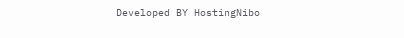Developed BY HostingNibo